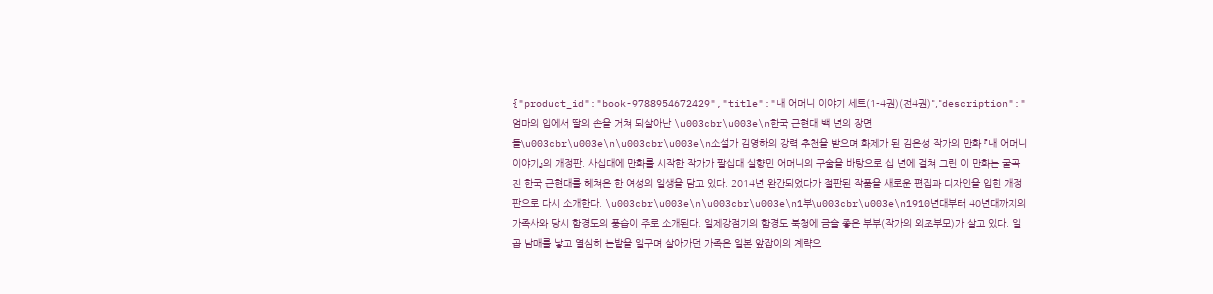{"product_id":"book-9788954672429","title":"내 어머니 이야기 세트(1-4권)(전4권)","description":"엄마의 입에서 딸의 손을 거쳐 되살아난 \u003cbr\u003e\n한국 근현대 백 년의 장면들\u003cbr\u003e\n\u003cbr\u003e\n소설가 김영하의 강력 추천을 받으며 화제가 된 김은성 작가의 만화 『내 어머니 이야기』의 개정판. 사십대에 만화를 시작한 작가가 팔십대 실향민 어머니의 구술을 바탕으로 십 년에 걸쳐 그린 이 만화는 굴곡진 한국 근현대를 헤쳐온 한 여성의 일생을 담고 있다. 2014년 완간되었다가 절판된 작품을 새로운 편집과 디자인을 입힌 개정판으로 다시 소개한다. \u003cbr\u003e\n\u003cbr\u003e\n1부\u003cbr\u003e\n1910년대부터 40년대까지의 가족사와 당시 함경도의 풍습이 주로 소개된다. 일제강점기의 함경도 북청에 금슬 좋은 부부(작가의 외조부모)가 살고 있다. 일곱 남매를 낳고 열심히 논밭을 일구며 살아가던 가족은 일본 앞잡이의 계략으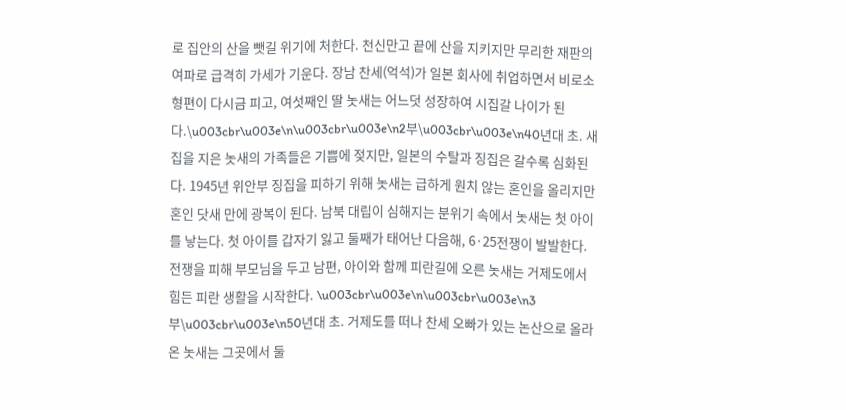로 집안의 산을 뺏길 위기에 처한다. 천신만고 끝에 산을 지키지만 무리한 재판의 여파로 급격히 가세가 기운다. 장남 찬세(억석)가 일본 회사에 취업하면서 비로소 형편이 다시금 피고, 여섯째인 딸 놋새는 어느덧 성장하여 시집갈 나이가 된다.\u003cbr\u003e\n\u003cbr\u003e\n2부\u003cbr\u003e\n40년대 초. 새집을 지은 놋새의 가족들은 기쁨에 젖지만, 일본의 수탈과 징집은 갈수록 심화된다. 1945년 위안부 징집을 피하기 위해 놋새는 급하게 원치 않는 혼인을 올리지만 혼인 닷새 만에 광복이 된다. 남북 대립이 심해지는 분위기 속에서 놋새는 첫 아이를 낳는다. 첫 아이를 갑자기 잃고 둘째가 태어난 다음해, 6·25전쟁이 발발한다. 전쟁을 피해 부모님을 두고 남편, 아이와 함께 피란길에 오른 놋새는 거제도에서 힘든 피란 생활을 시작한다. \u003cbr\u003e\n\u003cbr\u003e\n3부\u003cbr\u003e\n50년대 초. 거제도를 떠나 찬세 오빠가 있는 논산으로 올라온 놋새는 그곳에서 둘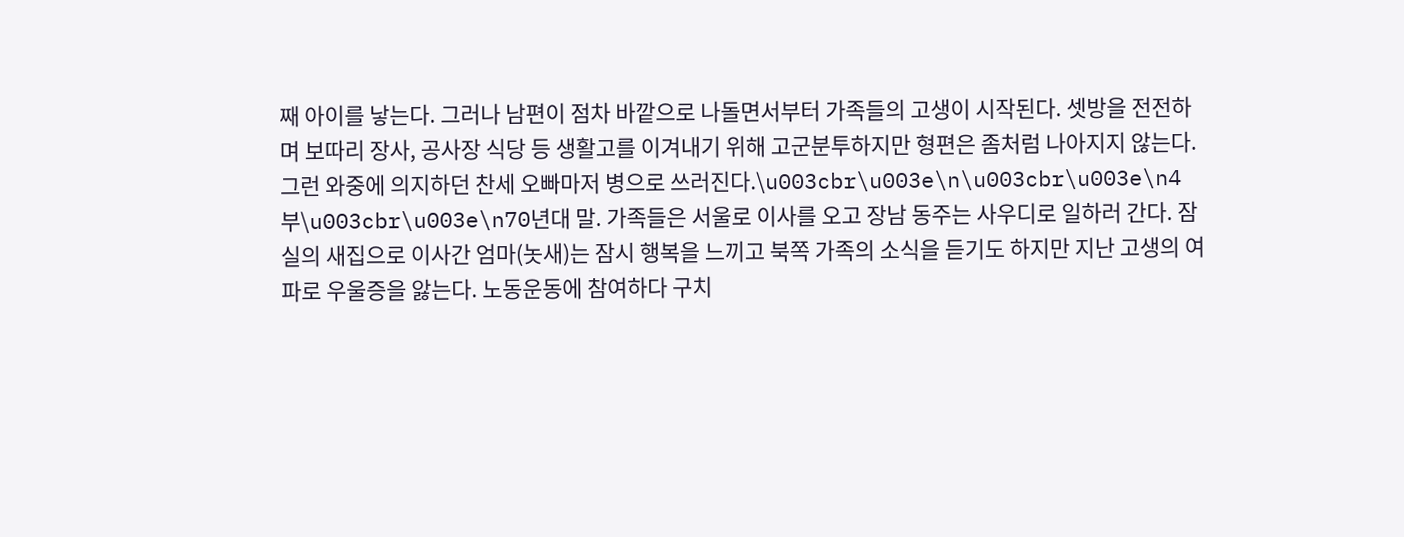째 아이를 낳는다. 그러나 남편이 점차 바깥으로 나돌면서부터 가족들의 고생이 시작된다. 셋방을 전전하며 보따리 장사, 공사장 식당 등 생활고를 이겨내기 위해 고군분투하지만 형편은 좀처럼 나아지지 않는다. 그런 와중에 의지하던 찬세 오빠마저 병으로 쓰러진다.\u003cbr\u003e\n\u003cbr\u003e\n4부\u003cbr\u003e\n70년대 말. 가족들은 서울로 이사를 오고 장남 동주는 사우디로 일하러 간다. 잠실의 새집으로 이사간 엄마(놋새)는 잠시 행복을 느끼고 북쪽 가족의 소식을 듣기도 하지만 지난 고생의 여파로 우울증을 앓는다. 노동운동에 참여하다 구치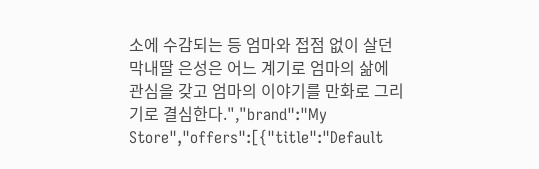소에 수감되는 등 엄마와 접점 없이 살던 막내딸 은성은 어느 계기로 엄마의 삶에 관심을 갖고 엄마의 이야기를 만화로 그리기로 결심한다.","brand":"My Store","offers":[{"title":"Default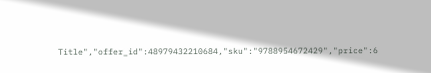Title","offer_id":48979432210684,"sku":"9788954672429","price":6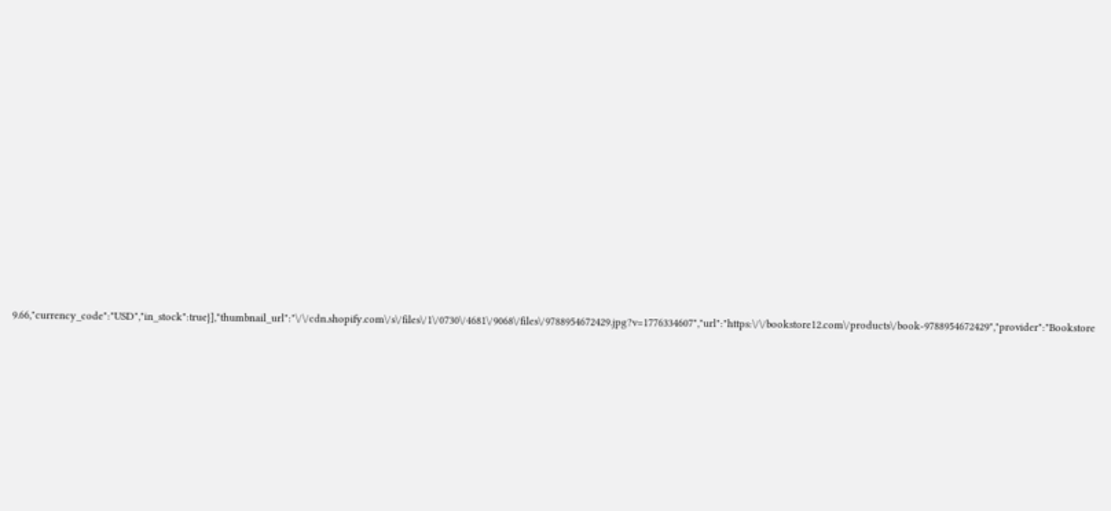9.66,"currency_code":"USD","in_stock":true}],"thumbnail_url":"\/\/cdn.shopify.com\/s\/files\/1\/0730\/4681\/9068\/files\/9788954672429.jpg?v=1776334607","url":"https:\/\/bookstore12.com\/products\/book-9788954672429","provider":"Bookstore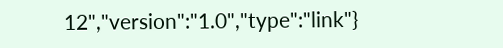12","version":"1.0","type":"link"}